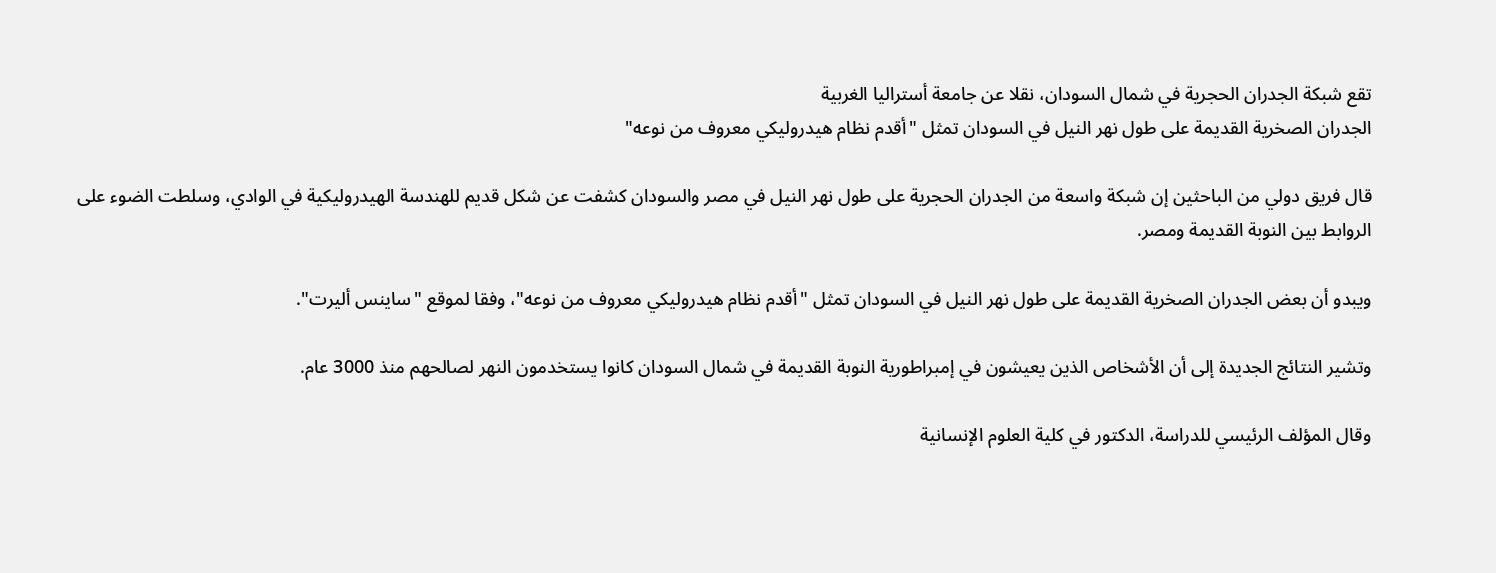تقع شبكة الجدران الحجرية في شمال السودان، نقلا عن جامعة أستراليا الغربية
الجدران الصخرية القديمة على طول نهر النيل في السودان تمثل "أقدم نظام هيدروليكي معروف من نوعه"

قال فريق دولي من الباحثين إن شبكة واسعة من الجدران الحجرية على طول نهر النيل في مصر والسودان كشفت عن شكل قديم للهندسة الهيدروليكية في الوادي، وسلطت الضوء على الروابط بين النوبة القديمة ومصر.

ويبدو أن بعض الجدران الصخرية القديمة على طول نهر النيل في السودان تمثل "أقدم نظام هيدروليكي معروف من نوعه"، وفقا لموقع "ساينس أليرت".

وتشير النتائج الجديدة إلى أن الأشخاص الذين يعيشون في إمبراطورية النوبة القديمة في شمال السودان كانوا يستخدمون النهر لصالحهم منذ 3000 عام.

وقال المؤلف الرئيسي للدراسة، الدكتور في كلية العلوم الإنسانية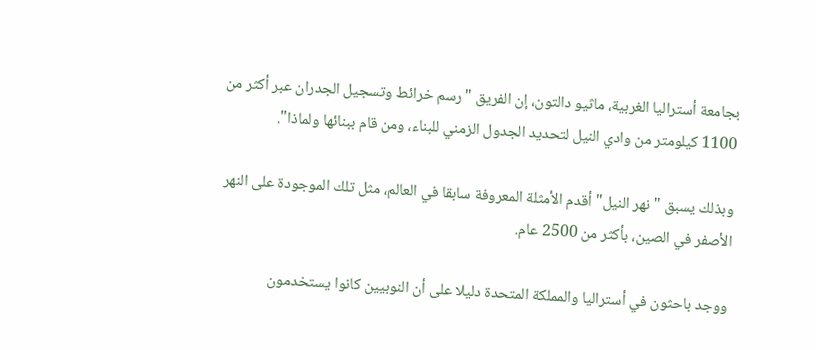بجامعة أستراليا الغربية، ماثيو دالتون، إن الفريق "رسم خرائط وتسجيل الجدران عبر أكثر من 1100 كيلومتر من وادي النيل لتحديد الجدول الزمني للبناء، ومن قام ببنائها ولماذا".

وبذلك يسبق "نهر النيل" أقدم الأمثلة المعروفة سابقا في العالم، مثل تلك الموجودة على النهر الأصفر في الصين، بأكثر من 2500 عام.

ووجد باحثون في أستراليا والمملكة المتحدة دليلا على أن النوبيين كانوا يستخدمون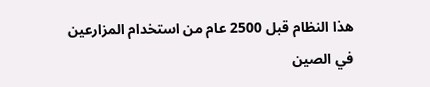هذا النظام قبل 2500 عام من استخدام المزارعين في الصين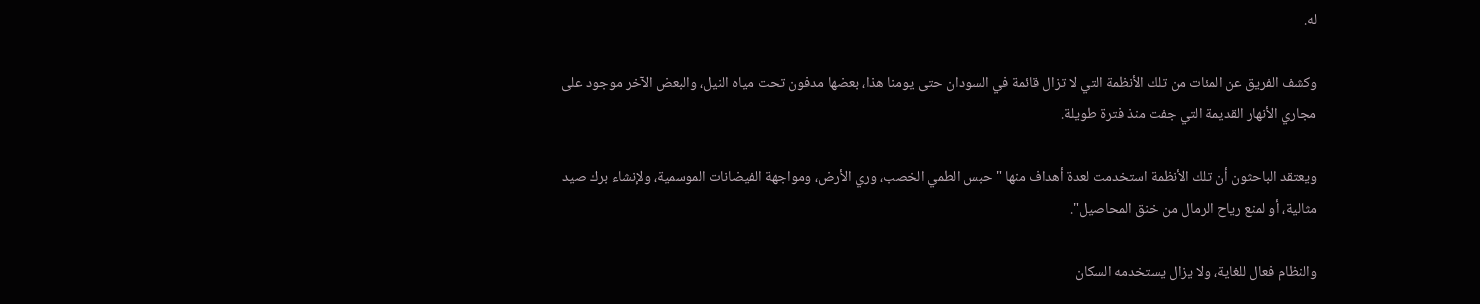له.

وكشف الفريق عن المئات من تلك الأنظمة التي لا تزال قائمة في السودان حتى يومنا هذا، بعضها مدفون تحت مياه النيل، والبعض الآخر موجود على مجاري الأنهار القديمة التي جفت منذ فترة طويلة.

ويعتقد الباحثون أن تلك الأنظمة استخدمت لعدة أهداف منها "حبس الطمي الخصب، وري الأرض، ومواجهة الفيضانات الموسمية، ولإنشاء برك صيد مثالية، أو لمنع رياح الرمال من خنق المحاصيل".

والنظام فعال للغاية، ولا يزال يستخدمه السكان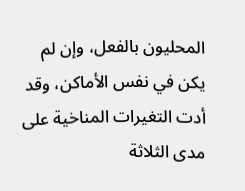المحليون بالفعل، وإن لم يكن في نفس الأماكن، وقد أدت التغيرات المناخية على مدى الثلاثة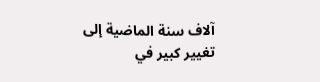آلاف سنة الماضية إلى تغيير كبير في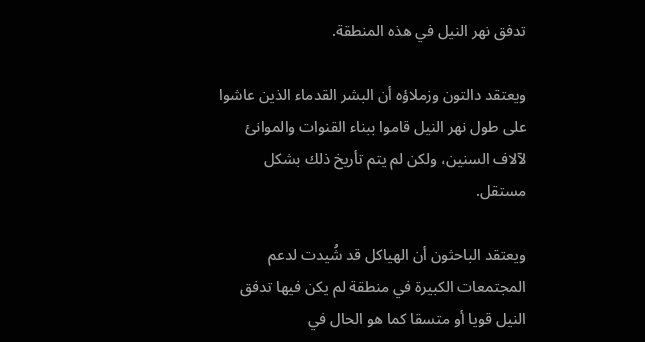تدفق نهر النيل في هذه المنطقة.

ويعتقد دالتون وزملاؤه أن البشر القدماء الذين عاشوا على طول نهر النيل قاموا ببناء القنوات والموانئ لآلاف السنين، ولكن لم يتم تأريخ ذلك بشكل مستقل.

ويعتقد الباحثون أن الهياكل قد شُيدت لدعم المجتمعات الكبيرة في منطقة لم يكن فيها تدفق النيل قويا أو متسقا كما هو الحال في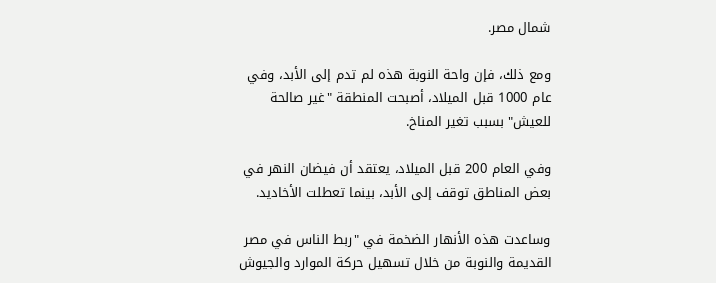شمال مصر.

ومع ذلك، فإن واحة النوبة هذه لم تدم إلى الأبد، وفي عام 1000 قبل الميلاد، أصبحت المنطقة "غير صالحة للعيش" بسبب تغير المناخ.

وفي العام 200 قبل الميلاد، يعتقد أن فيضان النهر في بعض المناطق توقف إلى الأبد، بينما تعطلت الأخاديد.

وساعدت هذه الأنهار الضخمة في "ربط الناس في مصر القديمة والنوبة من خلال تسهيل حركة الموارد والجيوش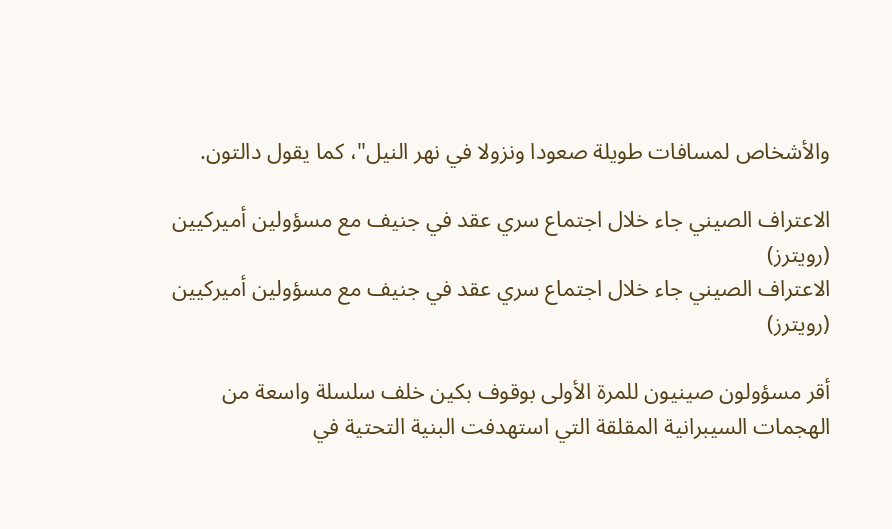والأشخاص لمسافات طويلة صعودا ونزولا في نهر النيل"، كما يقول دالتون.

الاعتراف الصيني جاء خلال اجتماع سري عقد في جنيف مع مسؤولين أميركيين (رويترز)
الاعتراف الصيني جاء خلال اجتماع سري عقد في جنيف مع مسؤولين أميركيين (رويترز)

أقر مسؤولون صينيون للمرة الأولى بوقوف بكين خلف سلسلة واسعة من الهجمات السيبرانية المقلقة التي استهدفت البنية التحتية في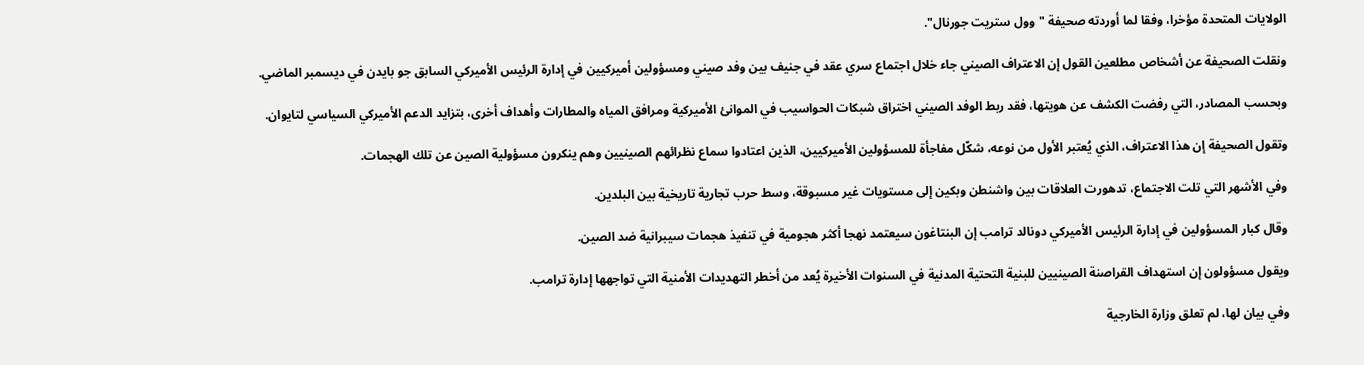الولايات المتحدة مؤخرا، وفقا لما أوردته صحيفة "وول ستريت جورنال".

ونقلت الصحيفة عن أشخاص مطلعين القول إن الاعتراف الصيني جاء خلال اجتماع سري عقد في جنيف بين وفد صيني ومسؤولين أميركيين في إدارة الرئيس الأميركي السابق جو بايدن في ديسمبر الماضي.

وبحسب المصادر، التي رفضت الكشف عن هويتها، فقد ربط الوفد الصيني اختراق شبكات الحواسيب في الموانئ الأميركية ومرافق المياه والمطارات وأهداف أخرى، بتزايد الدعم الأميركي السياسي لتايوان.

وتقول الصحيفة إن هذا الاعتراف، الذي يُعتبر الأول من نوعه، شكّل مفاجأة للمسؤولين الأميركيين، الذين اعتادوا سماع نظرائهم الصينيين وهم ينكرون مسؤولية الصين عن تلك الهجمات.

وفي الأشهر التي تلت الاجتماع، تدهورت العلاقات بين واشنطن وبكين إلى مستويات غير مسبوقة، وسط حرب تجارية تاريخية بين البلدين.

وقال كبار المسؤولين في إدارة الرئيس الأميركي دونالد ترامب إن البنتاغون سيعتمد نهجا أكثر هجومية في تنفيذ هجمات سيبرانية ضد الصين.

ويقول مسؤولون إن استهداف القراصنة الصينيين للبنية التحتية المدنية في السنوات الأخيرة يُعد من أخطر التهديدات الأمنية التي تواجهها إدارة ترامب.

وفي بيان لها، لم تعلق وزارة الخارجية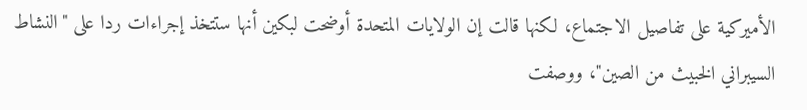الأميركية على تفاصيل الاجتماع، لكنها قالت إن الولايات المتحدة أوضحت لبكين أنها ستتخذ إجراءات ردا على "النشاط السيبراني الخبيث من الصين"، ووصفت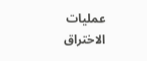عمليات الاختراق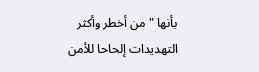بأنها "من أخطر وأكثر التهديدات إلحاحا للأمن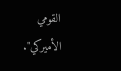القومي الأميركي".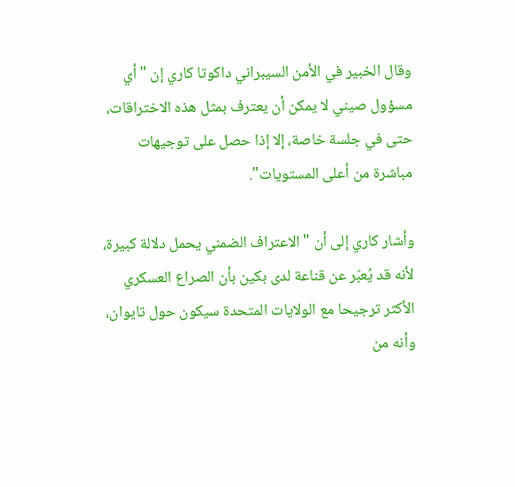وقال الخبير في الأمن السيبراني داكوتا كاري إن "أي مسؤول صيني لا يمكن أن يعترف بمثل هذه الاختراقات، حتى في جلسة خاصة، إلا إذا حصل على توجيهات مباشرة من أعلى المستويات".

وأشار كاري إلى أن "الاعتراف الضمني يحمل دلالة كبيرة، لأنه قد يُعبّر عن قناعة لدى بكين بأن الصراع العسكري الأكثر ترجيحا مع الولايات المتحدة سيكون حول تايوان، وأنه من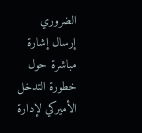الضروري إرسال إشارة مباشرة حول خطورة التدخل الأميركي لإدارة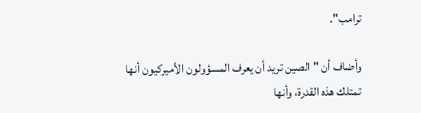ترامب".

وأضاف أن "الصين تريد أن يعرف المسؤولون الأميركيون أنها تمتلك هذه القدرة، وأنها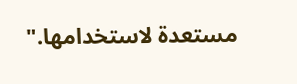مستعدة لاستخدامها."